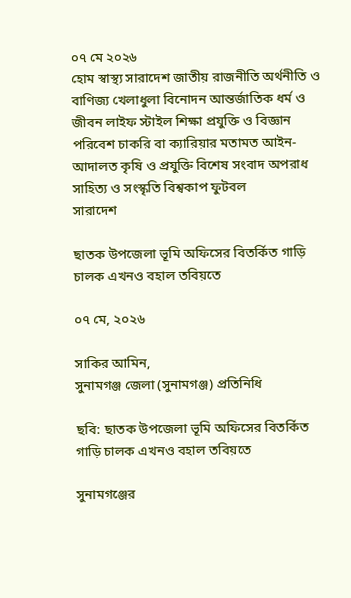০৭ মে ২০২৬
হোম স্বাস্থ্য সারাদেশ জাতীয় রাজনীতি অর্থনীতি ও বাণিজ্য খেলাধুলা বিনোদন আন্তর্জাতিক ধর্ম ও জীবন লাইফ স্টাইল শিক্ষা প্রযুক্তি ও বিজ্ঞান পরিবেশ চাকরি বা ক্যারিয়ার মতামত আইন-আদালত কৃষি ও প্রযুক্তি বিশেষ সংবাদ অপরাধ সাহিত্য ও সংস্কৃতি বিশ্বকাপ ফুটবল
সারাদেশ

ছাতক উপজেলা ভূমি অফিসের বিতর্কিত গাড়ি চালক এখনও বহাল তবিয়তে

০৭ মে, ২০২৬

সাকির আমিন,
সুনামগঞ্জ জেলা (সুনামগঞ্জ) প্রতিনিধি

ছবি: ছাতক উপজেলা ভূমি অফিসের বিতর্কিত গাড়ি চালক এখনও বহাল তবিয়তে

সুনামগঞ্জের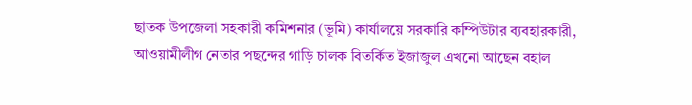ছাতক উপজেলা সহকারী কমিশনার (ভূমি) কার্যালয়ে সরকারি কম্পিউটার ব্যবহারকারী, আওয়ামীলীগ নেতার পছন্দের গাড়ি চালক বিতর্কিত ইজাজুল এখনো আছেন বহাল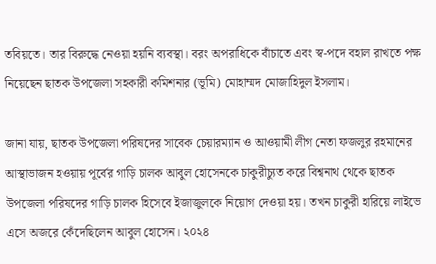তবিয়তে। তার বিরুদ্ধে নেওয়া হয়নি ব্যবস্থা। বরং অপরাধিকে বাঁচাতে এবং স্ব-পদে বহাল রাখতে পক্ষ নিয়েছেন ছাতক উপজেলা সহকারী কমিশনার (ভূমি) মোহাম্মদ মোজাহিদুল ইসলাম।

জানা যায়, ছাতক উপজেলা পরিষদের সাবেক চেয়ারম্যান ও আওয়ামী লীগ নেতা ফজলুর রহমানের আস্থাভাজন হওয়ায় পূর্বের গাড়ি চালক আবুল হোসেনকে চাকুরীচ্যুত করে বিশ্বনাথ থেকে ছাতক উপজেলা পরিষদের গাড়ি চালক হিসেবে ইজাজুলকে নিয়োগ দেওয়া হয়। তখন চাকুরী হারিয়ে লাইভে এসে অজরে কেঁদেছিলেন আবুল হোসেন। ২০২৪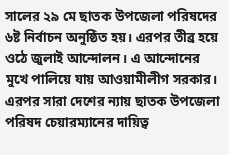সালের ২৯ মে ছাতক উপজেলা পরিষদের ৬ষ্ট নির্বাচন অনুষ্ঠিত হয়। এরপর তীব্র হয়ে ওঠে জুলাই আন্দোলন। এ আন্দোনের মুখে পালিয়ে যায় আওয়ামীলীগ সরকার। এরপর সারা দেশের ন্যায় ছাতক উপজেলা পরিষদ চেয়ারম্যানের দায়িত্ব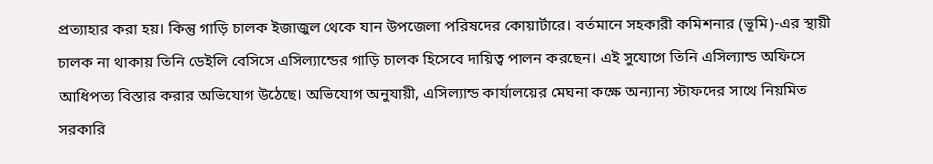প্রত্যাহার করা হয়। কিন্তু গাড়ি চালক ইজাজুল থেকে যান উপজেলা পরিষদের কোয়ার্টারে। বর্তমানে সহকারী কমিশনার (ভূমি)-এর স্থায়ী চালক না থাকায় তিনি ডেইলি বেসিসে এসিল্যান্ডের গাড়ি চালক হিসেবে দায়িত্ব পালন করছেন। এই সুযোগে তিনি এসিল্যান্ড অফিসে আধিপত্য বিস্তার করার অভিযোগ উঠেছে। অভিযোগ অনুযায়ী, এসিল্যান্ড কার্যালয়ের মেঘনা কক্ষে অন্যান্য স্টাফদের সাথে নিয়মিত সরকারি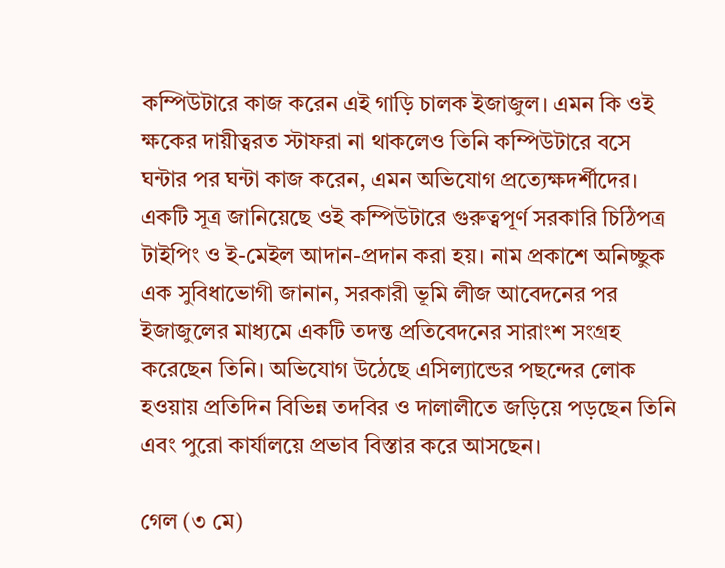কম্পিউটারে কাজ করেন এই গাড়ি চালক ইজাজুল। এমন কি ওই ক্ষকের দায়ীত্বরত স্টাফরা না থাকলেও তিনি কম্পিউটারে বসে ঘন্টার পর ঘন্টা কাজ করেন, এমন অভিযোগ প্রত্যেক্ষদর্শীদের। একটি সূত্র জানিয়েছে ওই কম্পিউটারে গুরুত্বপূর্ণ সরকারি চিঠিপত্র টাইপিং ও ই-মেইল আদান-প্রদান করা হয়। নাম প্রকাশে অনিচ্ছুক এক সুবিধাভোগী জানান, সরকারী ভূমি লীজ আবেদনের পর ইজাজুলের মাধ্যমে একটি তদন্ত প্রতিবেদনের সারাংশ সংগ্রহ করেছেন তিনি। অভিযোগ উঠেছে এসিল্যান্ডের পছন্দের লোক হওয়ায় প্রতিদিন বিভিন্ন তদবির ও দালালীতে জড়িয়ে পড়ছেন তিনি এবং পুরো কার্যালয়ে প্রভাব বিস্তার করে আসছেন।

গেল (৩ মে)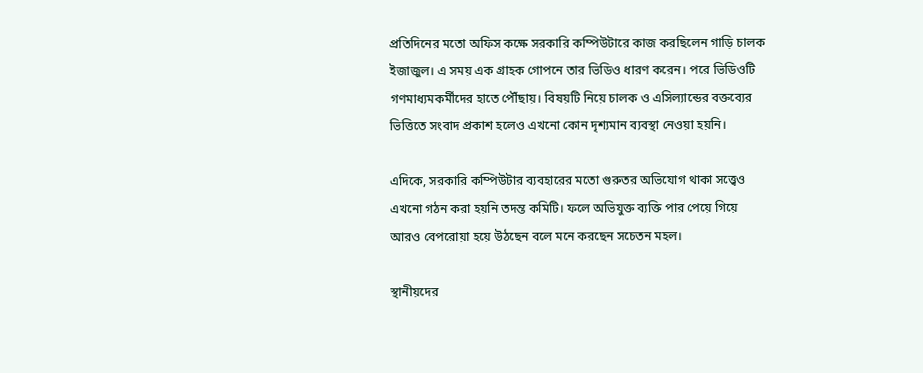প্রতিদিনের মতো অফিস কক্ষে সরকারি কম্পিউটারে কাজ করছিলেন গাড়ি চালক ইজাজুল। এ সময় এক গ্রাহক গোপনে তার ভিডিও ধারণ করেন। পরে ভিডিওটি গণমাধ্যমকর্মীদের হাতে পৌঁছায়। বিষয়টি নিয়ে চালক ও এসিল্যান্ডের বক্তব্যের ভিত্তিতে সংবাদ প্রকাশ হলেও এখনো কোন দৃশ্যমান ব্যবস্থা নেওয়া হয়নি।

এদিকে, সরকারি কম্পিউটার ব্যবহারের মতো গুরুতর অভিযোগ থাকা সত্ত্বেও এখনো গঠন করা হয়নি তদন্ত কমিটি। ফলে অভিযুক্ত ব্যক্তি পার পেয়ে গিয়ে আরও বেপরোয়া হয়ে উঠছেন বলে মনে করছেন সচেতন মহল।

স্থানীয়দের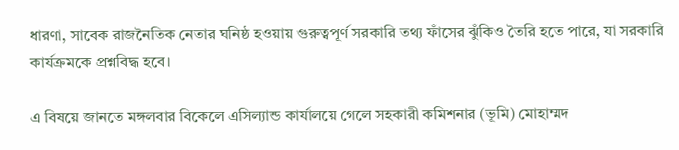ধারণা, সাবেক রাজনৈতিক নেতার ঘনিষ্ঠ হওয়ায় গুরুত্বপূর্ণ সরকারি তথ্য ফাঁসের ঝুঁকিও তৈরি হতে পারে, যা সরকারি কার্যক্রমকে প্রশ্নবিদ্ধ হবে।

এ বিষয়ে জানতে মঙ্গলবার বিকেলে এসিল্যান্ড কার্যালয়ে গেলে সহকারী কমিশনার (ভূমি) মোহাম্মদ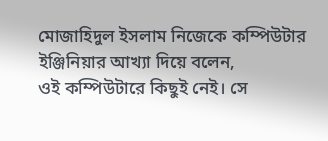মোজাহিদুল ইসলাম নিজেকে কম্পিউটার ইঞ্জিনিয়ার আখ্যা দিয়ে বলেন,
ওই কম্পিউটারে কিছুই নেই। সে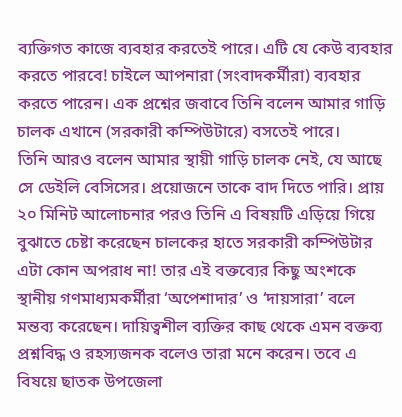ব্যক্তিগত কাজে ব্যবহার করতেই পারে। এটি যে কেউ ব্যবহার করতে পারবে! চাইলে আপনারা (সংবাদকর্মীরা) ব্যবহার করতে পারেন। এক প্রশ্নের জবাবে তিনি বলেন আমার গাড়ি চালক এখানে (সরকারী কম্পিউটারে) বসতেই পারে।
তিনি আরও বলেন আমার স্থায়ী গাড়ি চালক নেই, যে আছে সে ডেইলি বেসিসের। প্রয়োজনে তাকে বাদ দিতে পারি। প্রায় ২০ মিনিট আলোচনার পরও তিনি এ বিষয়টি এড়িয়ে গিয়ে বুঝাতে চেষ্টা করেছেন চালকের হাতে সরকারী কম্পিউটার এটা কোন অপরাধ না! তার এই বক্তব্যের কিছু অংশকে স্থানীয় গণমাধ্যমকর্মীরা ‘অপেশাদার’ ও ‘দায়সারা’ বলে মন্তব্য করেছেন। দায়িত্বশীল ব্যক্তির কাছ থেকে এমন বক্তব্য প্রশ্নবিদ্ধ ও রহস্যজনক বলেও তারা মনে করেন। তবে এ বিষয়ে ছাতক উপজেলা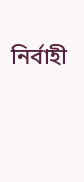নির্বাহী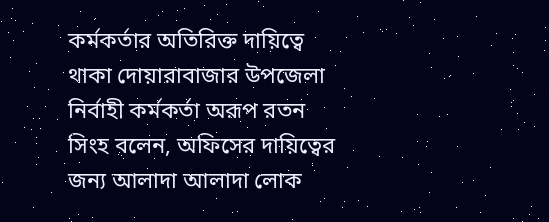কর্মকর্তার অতিরিক্ত দায়িত্বে থাকা দোয়ারাবাজার উপজেলা নির্বাহী কর্মকর্তা অরূপ রতন সিংহ বলেন, অফিসের দায়িত্বের জন্য আলাদা আলাদা লোক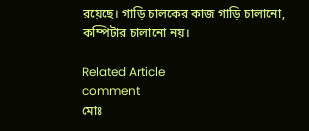রয়েছে। গাড়ি চালকের কাজ গাড়ি চালানো, কম্পিটার চালানো নয়।

Related Article
comment
মোঃ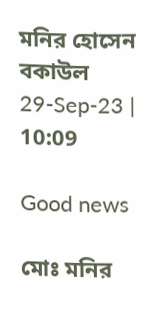মনির হোসেন বকাউল
29-Sep-23 | 10:09

Good news

মোঃ মনির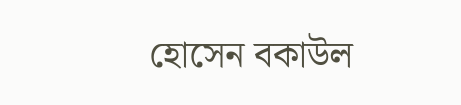হোসেন বকাউল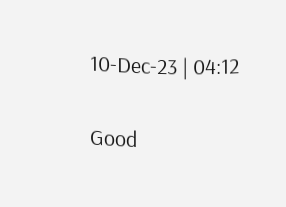10-Dec-23 | 04:12

Good